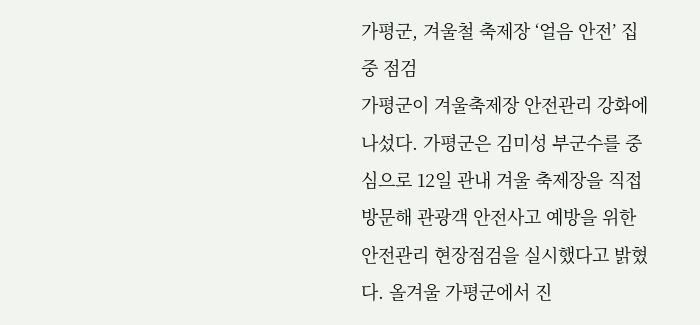가평군, 겨울철 축제장 ‘얼음 안전’ 집중 점검
가평군이 겨울축제장 안전관리 강화에 나섰다. 가평군은 김미성 부군수를 중심으로 12일 관내 겨울 축제장을 직접 방문해 관광객 안전사고 예방을 위한 안전관리 현장점검을 실시했다고 밝혔다. 올겨울 가평군에서 진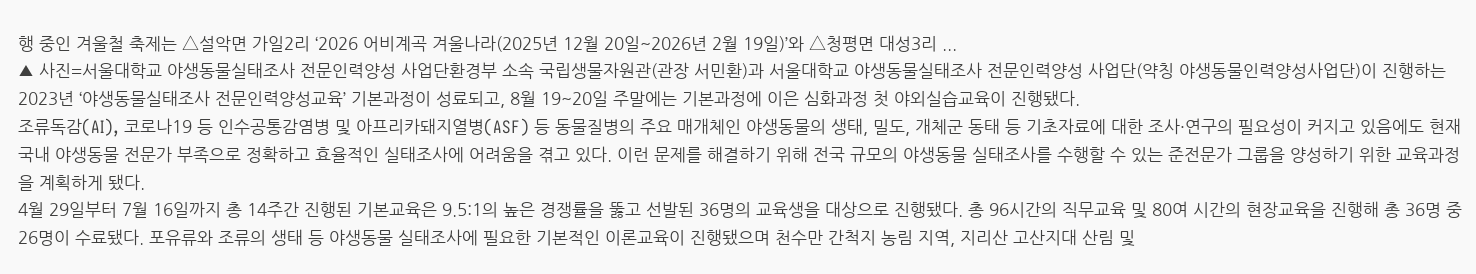행 중인 겨울철 축제는 △설악면 가일2리 ‘2026 어비계곡 겨울나라(2025년 12월 20일~2026년 2월 19일)’와 △청평면 대성3리 ...
▲ 사진=서울대학교 야생동물실태조사 전문인력양성 사업단환경부 소속 국립생물자원관(관장 서민환)과 서울대학교 야생동물실태조사 전문인력양성 사업단(약칭 야생동물인력양성사업단)이 진행하는 2023년 ‘야생동물실태조사 전문인력양성교육’ 기본과정이 성료되고, 8월 19~20일 주말에는 기본과정에 이은 심화과정 첫 야외실습교육이 진행됐다.
조류독감(AI), 코로나19 등 인수공통감염병 및 아프리카돼지열병(ASF) 등 동물질병의 주요 매개체인 야생동물의 생태, 밀도, 개체군 동태 등 기초자료에 대한 조사·연구의 필요성이 커지고 있음에도 현재 국내 야생동물 전문가 부족으로 정확하고 효율적인 실태조사에 어려움을 겪고 있다. 이런 문제를 해결하기 위해 전국 규모의 야생동물 실태조사를 수행할 수 있는 준전문가 그룹을 양성하기 위한 교육과정을 계획하게 됐다.
4월 29일부터 7월 16일까지 총 14주간 진행된 기본교육은 9.5:1의 높은 경쟁률을 뚫고 선발된 36명의 교육생을 대상으로 진행됐다. 총 96시간의 직무교육 및 80여 시간의 현장교육을 진행해 총 36명 중 26명이 수료됐다. 포유류와 조류의 생태 등 야생동물 실태조사에 필요한 기본적인 이론교육이 진행됐으며 천수만 간척지 농림 지역, 지리산 고산지대 산림 및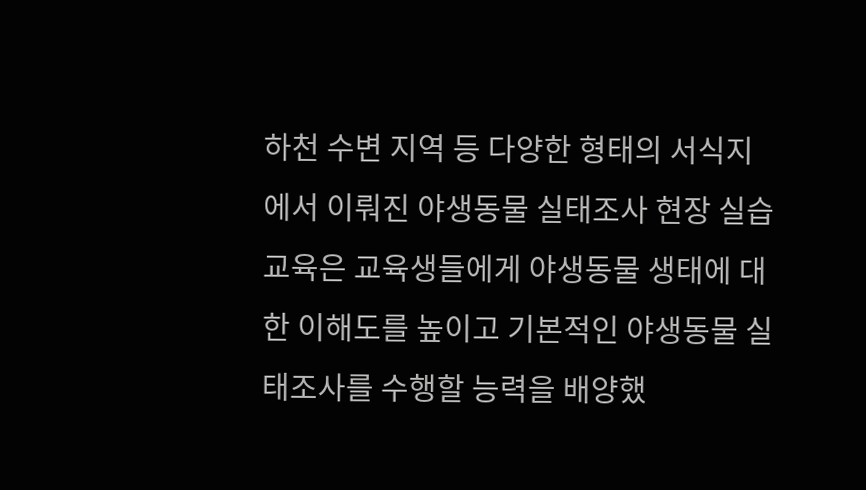하천 수변 지역 등 다양한 형태의 서식지에서 이뤄진 야생동물 실태조사 현장 실습교육은 교육생들에게 야생동물 생태에 대한 이해도를 높이고 기본적인 야생동물 실태조사를 수행할 능력을 배양했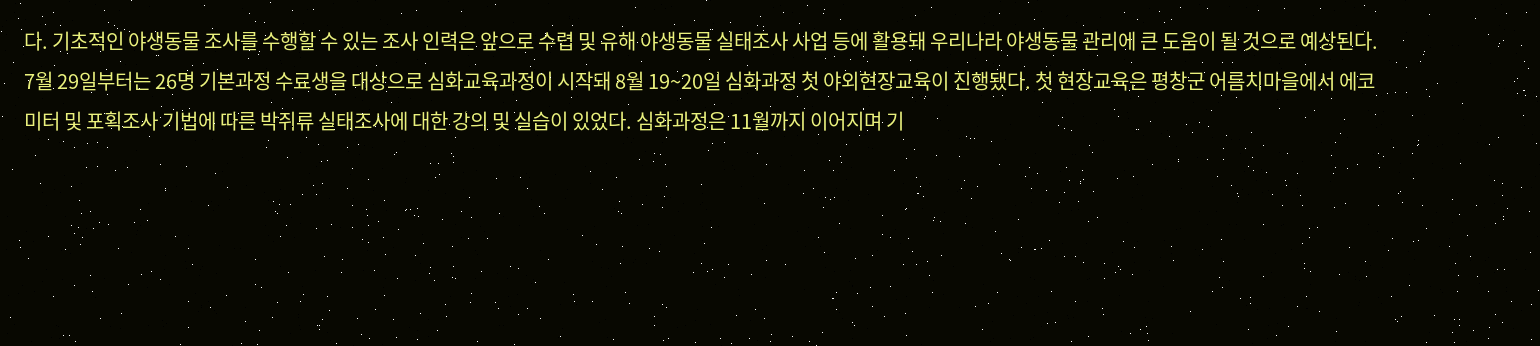다. 기초적인 야생동물 조사를 수행할 수 있는 조사 인력은 앞으로 수렵 및 유해 야생동물 실태조사 사업 등에 활용돼 우리나라 야생동물 관리에 큰 도움이 될 것으로 예상된다.
7월 29일부터는 26명 기본과정 수료생을 대상으로 심화교육과정이 시작돼 8월 19~20일 심화과정 첫 야외현장교육이 진행됐다. 첫 현장교육은 평창군 어름치마을에서 에코미터 및 포획조사 기법에 따른 박쥐류 실태조사에 대한 강의 및 실습이 있었다. 심화과정은 11월까지 이어지며 기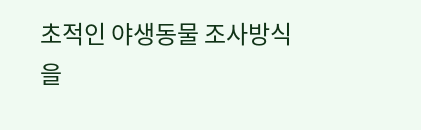초적인 야생동물 조사방식을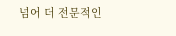넘어 더 전문적인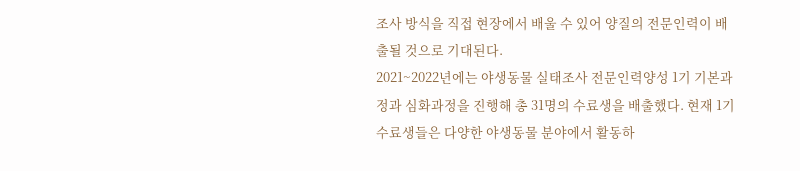조사 방식을 직접 현장에서 배울 수 있어 양질의 전문인력이 배출될 것으로 기대된다.
2021~2022년에는 야생동물 실태조사 전문인력양성 1기 기본과정과 심화과정을 진행해 총 31명의 수료생을 배출했다. 현재 1기 수료생들은 다양한 야생동물 분야에서 활동하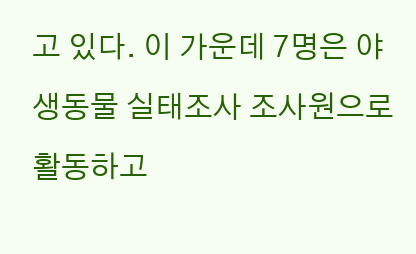고 있다. 이 가운데 7명은 야생동물 실태조사 조사원으로 활동하고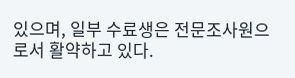있으며, 일부 수료생은 전문조사원으로서 활약하고 있다.